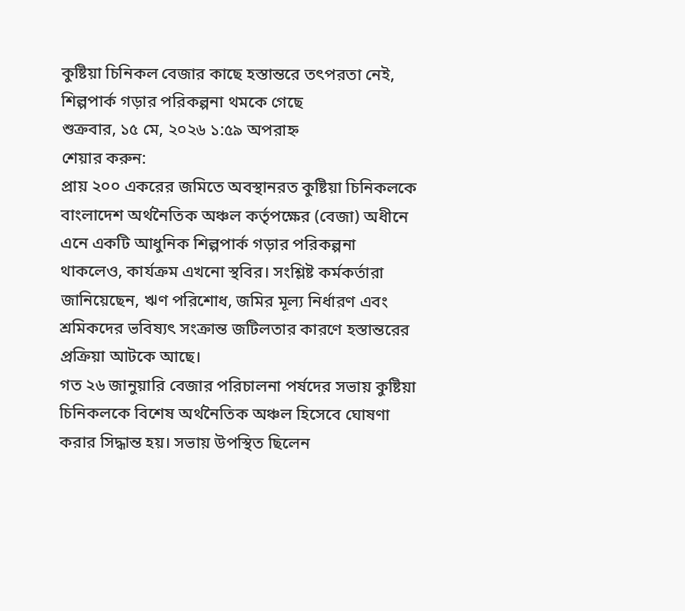কুষ্টিয়া চিনিকল বেজার কাছে হস্তান্তরে তৎপরতা নেই, শিল্পপার্ক গড়ার পরিকল্পনা থমকে গেছে
শুক্রবার, ১৫ মে, ২০২৬ ১:৫৯ অপরাহ্ন
শেয়ার করুন:
প্রায় ২০০ একরের জমিতে অবস্থানরত কুষ্টিয়া চিনিকলকে বাংলাদেশ অর্থনৈতিক অঞ্চল কর্তৃপক্ষের (বেজা) অধীনে এনে একটি আধুনিক শিল্পপার্ক গড়ার পরিকল্পনা থাকলেও, কার্যক্রম এখনো স্থবির। সংশ্লিষ্ট কর্মকর্তারা জানিয়েছেন, ঋণ পরিশোধ, জমির মূল্য নির্ধারণ এবং শ্রমিকদের ভবিষ্যৎ সংক্রান্ত জটিলতার কারণে হস্তান্তরের প্রক্রিয়া আটকে আছে।
গত ২৬ জানুয়ারি বেজার পরিচালনা পর্ষদের সভায় কুষ্টিয়া চিনিকলকে বিশেষ অর্থনৈতিক অঞ্চল হিসেবে ঘোষণা করার সিদ্ধান্ত হয়। সভায় উপস্থিত ছিলেন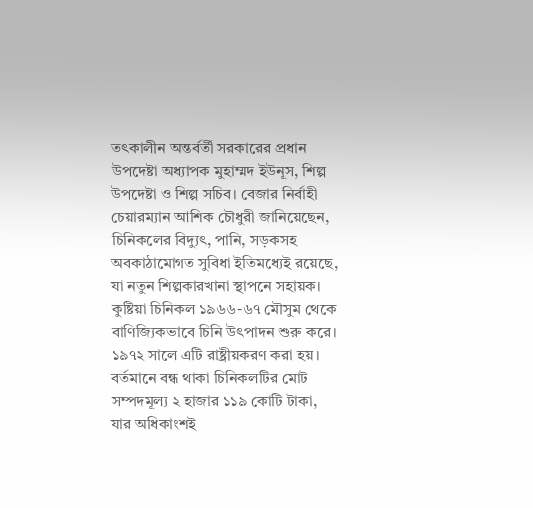তৎকালীন অন্তর্বর্তী সরকারের প্রধান উপদেষ্টা অধ্যাপক মুহাম্মদ ইউনূস, শিল্প উপদেষ্টা ও শিল্প সচিব। বেজার নির্বাহী চেয়ারম্যান আশিক চৌধুরী জানিয়েছেন, চিনিকলের বিদ্যুৎ, পানি, সড়কসহ অবকাঠামোগত সুবিধা ইতিমধ্যেই রয়েছে, যা নতুন শিল্পকারখানা স্থাপনে সহায়ক।
কুষ্টিয়া চিনিকল ১৯৬৬-৬৭ মৌসুম থেকে বাণিজ্যিকভাবে চিনি উৎপাদন শুরু করে। ১৯৭২ সালে এটি রাষ্ট্রীয়করণ করা হয়। বর্তমানে বন্ধ থাকা চিনিকলটির মোট সম্পদমূল্য ২ হাজার ১১৯ কোটি টাকা, যার অধিকাংশই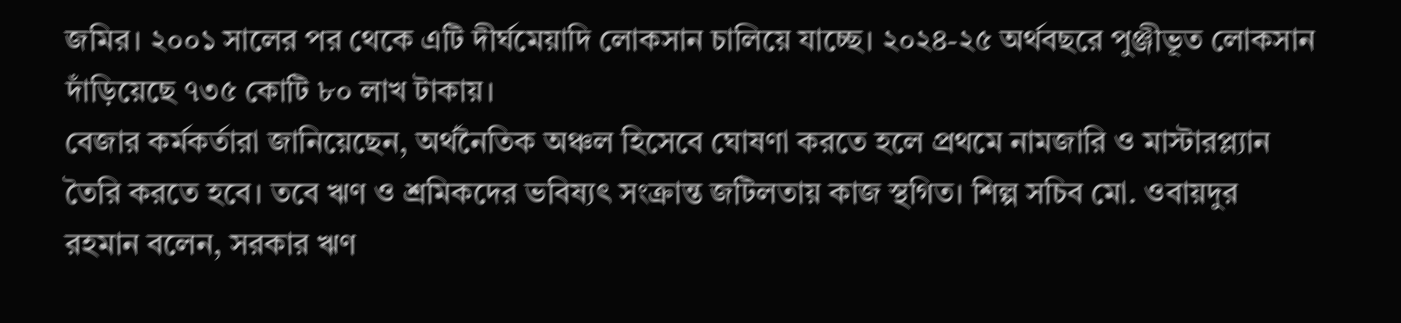জমির। ২০০১ সালের পর থেকে এটি দীর্ঘমেয়াদি লোকসান চালিয়ে যাচ্ছে। ২০২৪-২৫ অর্থবছরে পুঞ্জীভূত লোকসান দাঁড়িয়েছে ৭৩৫ কোটি ৮০ লাখ টাকায়।
বেজার কর্মকর্তারা জানিয়েছেন, অর্থনৈতিক অঞ্চল হিসেবে ঘোষণা করতে হলে প্রথমে নামজারি ও মাস্টারপ্ল্যান তৈরি করতে হবে। তবে ঋণ ও শ্রমিকদের ভবিষ্যৎ সংক্রান্ত জটিলতায় কাজ স্থগিত। শিল্প সচিব মো. ওবায়দুর রহমান বলেন, সরকার ঋণ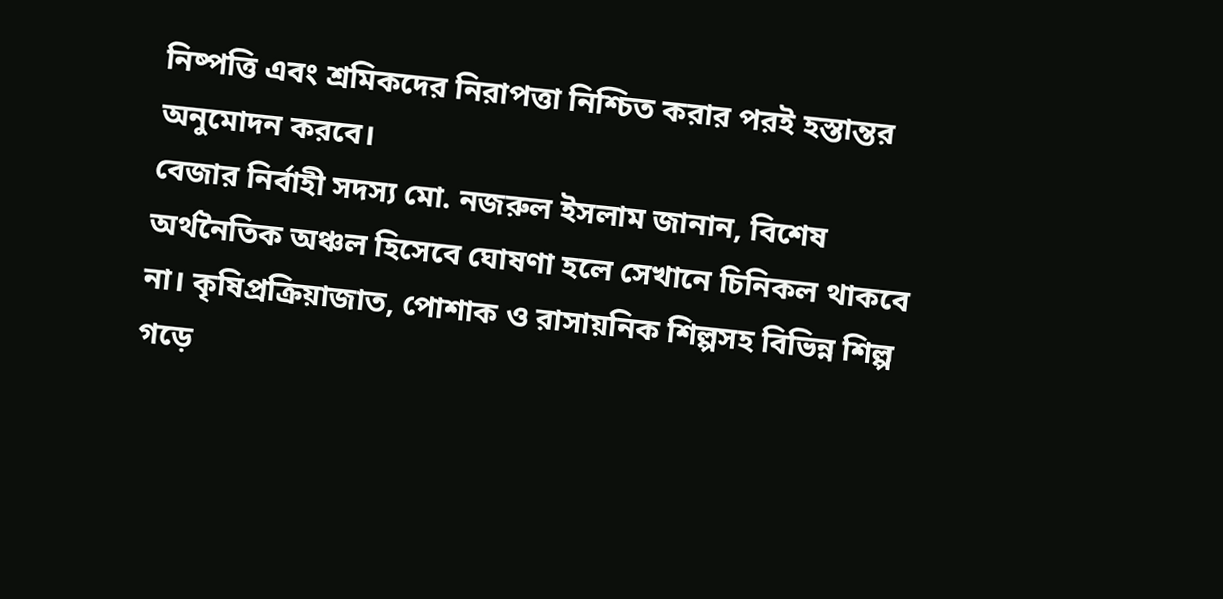নিষ্পত্তি এবং শ্রমিকদের নিরাপত্তা নিশ্চিত করার পরই হস্তান্তর অনুমোদন করবে।
বেজার নির্বাহী সদস্য মো. নজরুল ইসলাম জানান, বিশেষ অর্থনৈতিক অঞ্চল হিসেবে ঘোষণা হলে সেখানে চিনিকল থাকবে না। কৃষিপ্রক্রিয়াজাত, পোশাক ও রাসায়নিক শিল্পসহ বিভিন্ন শিল্প গড়ে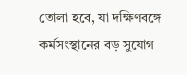তোলা হবে, যা দক্ষিণবঙ্গে কর্মসংস্থানের বড় সুযোগ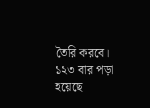তৈরি করবে।
১২৩ বার পড়া হয়েছে